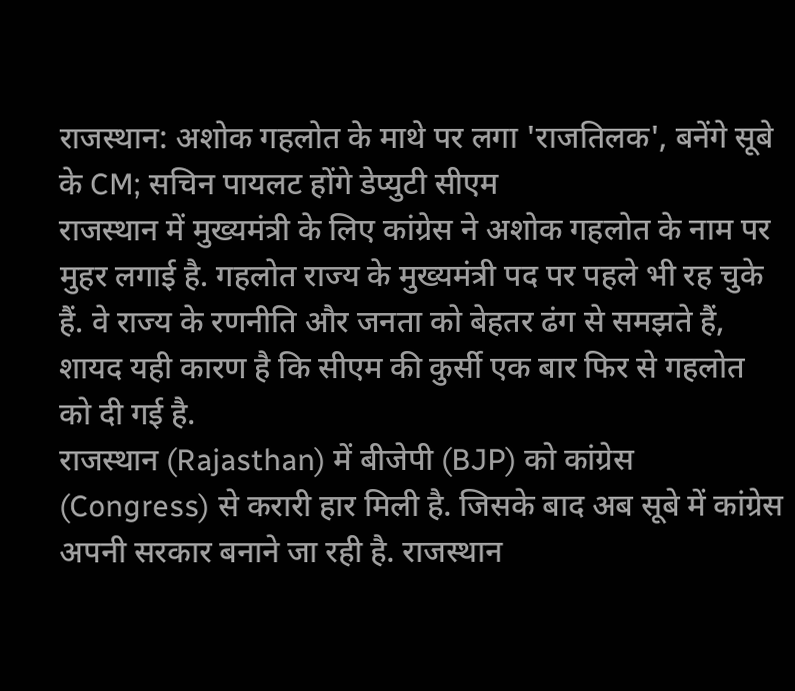राजस्थान: अशोक गहलोत के माथे पर लगा 'राजतिलक', बनेंगे सूबे के CM; सचिन पायलट होंगे डेप्युटी सीएम
राजस्थान में मुख्यमंत्री के लिए कांग्रेस ने अशोक गहलोत के नाम पर मुहर लगाई है. गहलोत राज्य के मुख्यमंत्री पद पर पहले भी रह चुके हैं. वे राज्य के रणनीति और जनता को बेहतर ढंग से समझते हैं, शायद यही कारण है कि सीएम की कुर्सी एक बार फिर से गहलोत को दी गई है.
राजस्थान (Rajasthan) में बीजेपी (BJP) को कांग्रेस (Congress) से करारी हार मिली है. जिसके बाद अब सूबे में कांग्रेस अपनी सरकार बनाने जा रही है. राजस्थान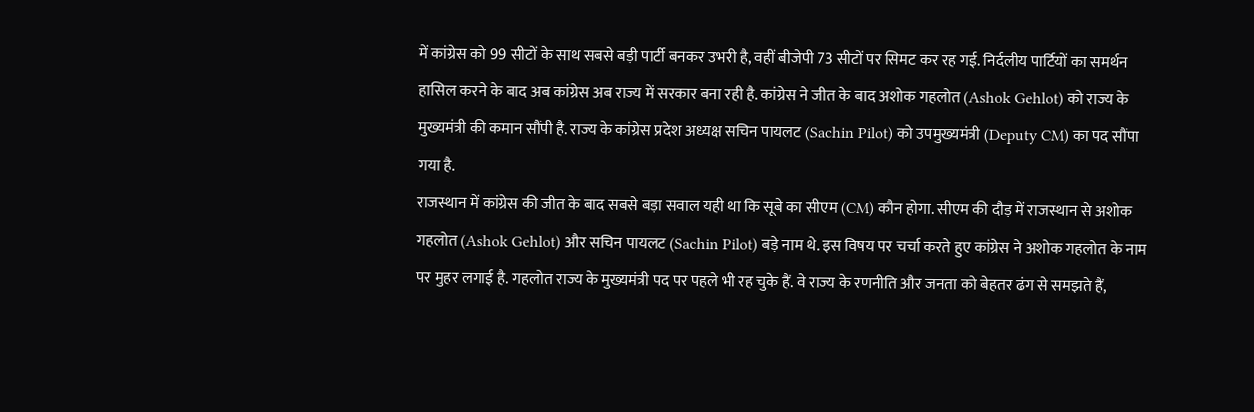में कांग्रेस को 99 सीटों के साथ सबसे बड़ी पार्टी बनकर उभरी है, वहीं बीजेपी 73 सीटों पर सिमट कर रह गई. निर्दलीय पार्टियों का समर्थन हासिल करने के बाद अब कांग्रेस अब राज्य में सरकार बना रही है. कांग्रेस ने जीत के बाद अशोक गहलोत (Ashok Gehlot) को राज्य के मुख्यमंत्री की कमान सौंपी है. राज्य के कांग्रेस प्रदेश अध्यक्ष सचिन पायलट (Sachin Pilot) को उपमुख्यमंत्री (Deputy CM) का पद सौंपा गया है.
राजस्थान में कांग्रेस की जीत के बाद सबसे बड़ा सवाल यही था कि सूबे का सीएम (CM) कौन होगा. सीएम की दौड़ में राजस्थान से अशोक गहलोत (Ashok Gehlot) और सचिन पायलट (Sachin Pilot) बड़े नाम थे. इस विषय पर चर्चा करते हुए कांग्रेस ने अशोक गहलोत के नाम पर मुहर लगाई है. गहलोत राज्य के मुख्यमंत्री पद पर पहले भी रह चुके हैं. वे राज्य के रणनीति और जनता को बेहतर ढंग से समझते हैं,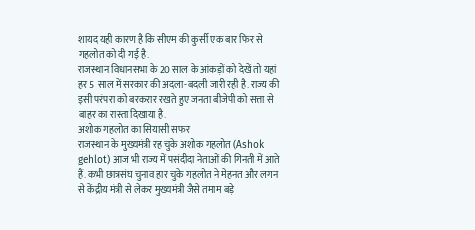शायद यही कारण है कि सीएम की कुर्सी एक बार फिर से गहलोत को दी गई है.
राजस्थान विधानसभा के 20 साल के आंकड़ों को देखें तो यहां हर 5 साल में सरकार की अदला-बदली जारी रही है. राज्य की इसी परंपरा को बरकरार रखते हुए जनता बीजेपी को सत्ता से बाहर का रास्ता दिखाया है.
अशोक गहलोत का सियासी सफर
राजस्थान के मुख्यमंत्री रह चुके अशोक गहलोत (Ashok gehlot) आज भी राज्य में पसंदीदा नेताओं की गिनती में आते हैं. कभी छात्रसंघ चुनाव हार चुके गहलोत ने मेहनत और लगन से केंद्रीय मंत्री से लेकर मुख्यमंत्री जैसे तमाम बड़े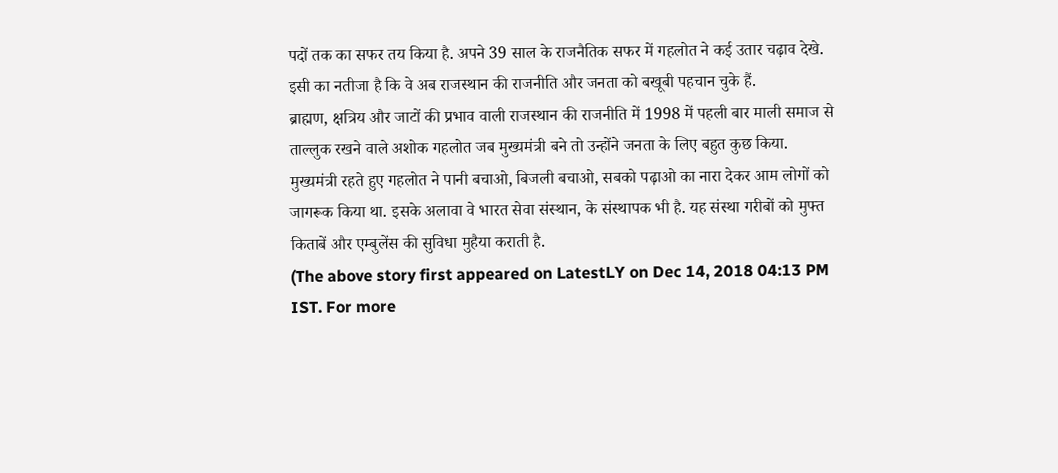पदों तक का सफर तय किया है. अपने 39 साल के राजनैतिक सफर में गहलोत ने कई उतार चढ़ाव देखे. इसी का नतीजा है कि वे अब राजस्थान की राजनीति और जनता को बखूबी पहचान चुके हैं.
ब्राह्मण, क्षत्रिय और जाटों की प्रभाव वाली राजस्थान की राजनीति में 1998 में पहली बार माली समाज से ताल्लुक रखने वाले अशोक गहलोत जब मुख्यमंत्री बने तो उन्होंने जनता के लिए बहुत कुछ किया. मुख्यमंत्री रहते हुए गहलोत ने पानी बचाओ, बिजली बचाओ, सबको पढ़ाओ का नारा देकर आम लोगों को जागरूक किया था. इसके अलावा वे भारत सेवा संस्थान, के संस्थापक भी है. यह संस्था गरीबों को मुफ्त किताबें और एम्बुलेंस की सुविधा मुहैया कराती है.
(The above story first appeared on LatestLY on Dec 14, 2018 04:13 PM IST. For more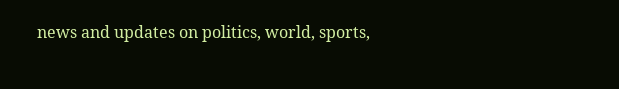news and updates on politics, world, sports,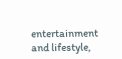entertainment and lifestyle,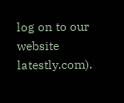log on to our website latestly.com).